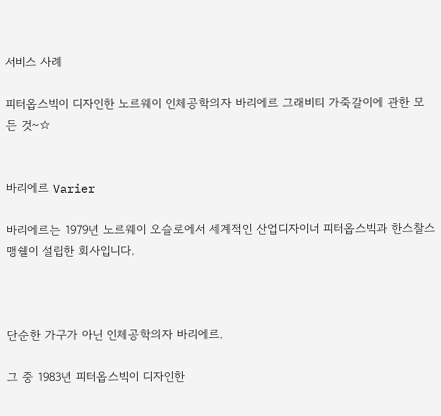서비스 사례

피터옵스빅이 디자인한 노르웨이 인체공학의자 바리에르 그래비티 가죽갈이에 관한 모든 것~☆


바리에르 Varier

바리에르는 1979년 노르웨이 오슬로에서 세계적인 산업디자이너 피터옵스빅과 한스찰스맹쉘이 설립한 회사입니다.



단순한 가구가 아닌 인체공학의자 바리에르.

그 중 1983년 피터옵스빅이 디자인한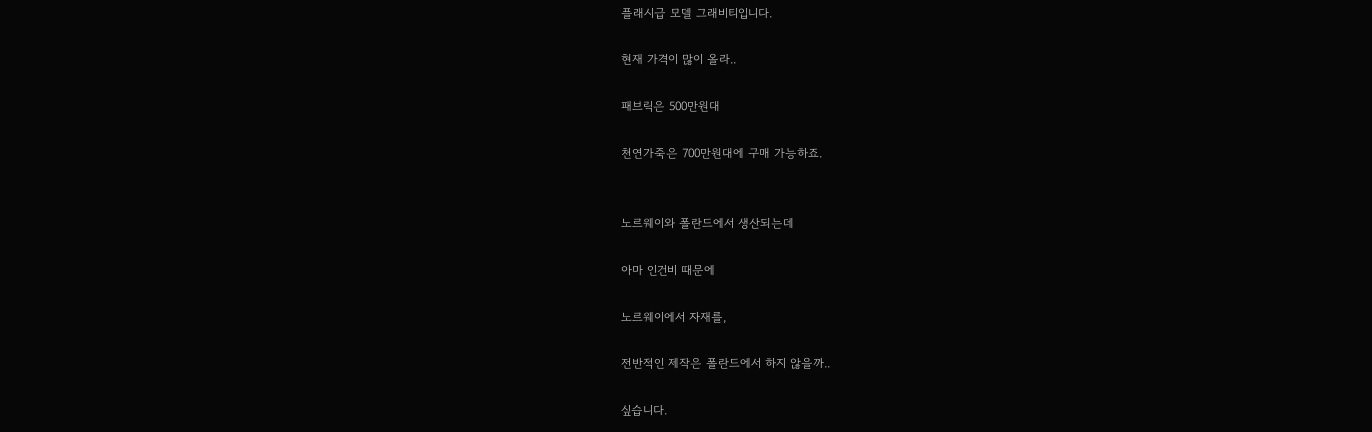플래시급 모델 그래비티입니다.

현재 가격이 많이 올라..

패브릭은 500만원대

천연가죽은 700만원대에 구매 가능하죠.


노르웨이와 폴란드에서 생산되는데

아마 인건비 때문에

노르웨이에서 자재를,

전반적인 제작은 폴란드에서 하지 않을까..

싶습니다.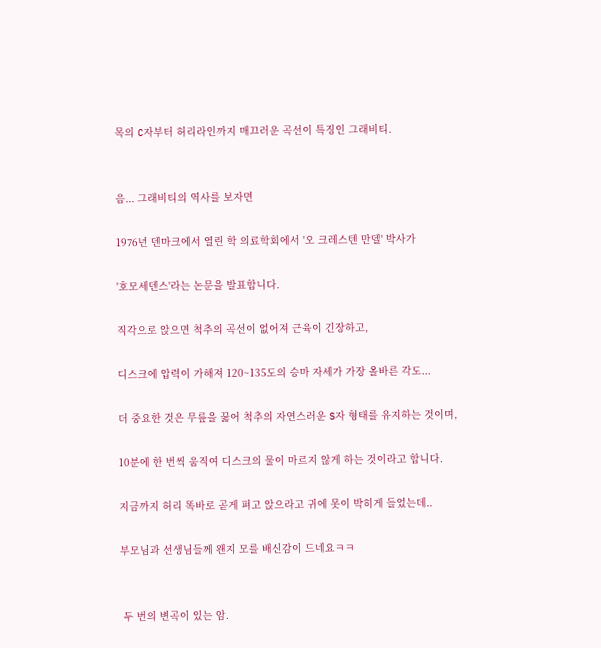목의 C자부터 허리라인까지 매끄러운 곡선이 특징인 그래비티.


음... 그래비티의 역사를 보자면

1976년 덴마크에서 열린 학 의료학회에서 '오 크레스텐 만델' 박사가

'호모세덴스'라는 논문을 발표합니다.

직각으로 앉으면 척추의 곡선이 없어져 근육이 긴장하고,

디스크에 압력이 가해져 120~135도의 승마 자세가 가장 올바른 각도...

더 중요한 것은 무릎을 꿇어 척추의 자연스러운 S자 형태를 유지하는 것이며,

10분에 한 번씩 움직여 디스크의 물이 마르지 않게 하는 것이라고 합니다.

지금까지 허리 똑바로 곧게 펴고 앉으라고 귀에 못이 박히게 들었는데..

부모님과 선생님들께 왠지 모를 배신감이 드네요ㅋㅋ


 두 번의 변곡이 있는 암.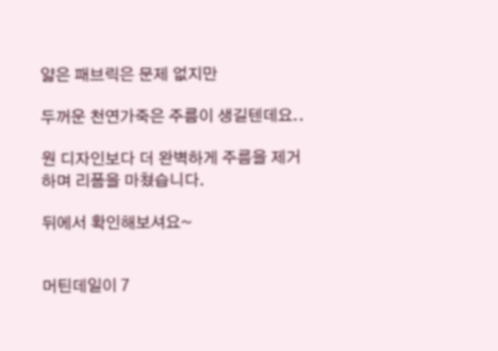얇은 패브릭은 문제 없지만

두꺼운 천연가죽은 주름이 생길텐데요..

원 디자인보다 더 완벽하게 주름을 제거하며 리폼을 마쳤습니다.

뒤에서 확인해보셔요~


머틴데일이 7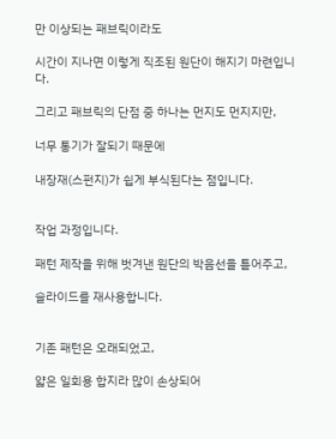만 이상되는 패브릭이라도

시간이 지나면 이렇게 직조된 원단이 해지기 마련입니다.

그리고 패브릭의 단점 중 하나는 먼지도 먼지지만,

너무 통기가 잘되기 때문에

내장재(스펀지)가 쉽게 부식된다는 점입니다.


작업 과정입니다.

패턴 제작을 위해 벗겨낸 원단의 박음선을 튿어주고,

슬라이드를 재사용합니다.


기존 패턴은 오래되었고,

얇은 일회용 합지라 많이 손상되어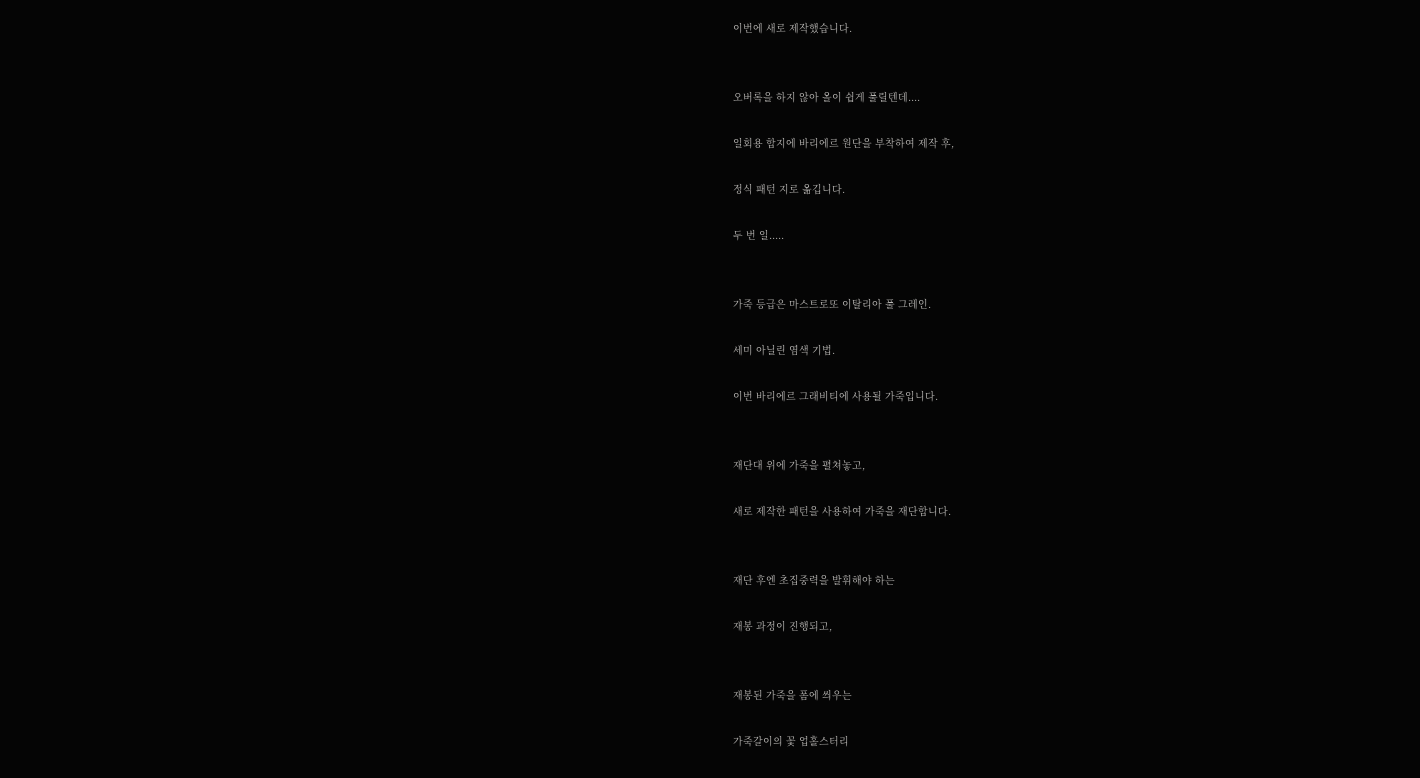이번에 새로 제작했습니다.


오버록을 하지 않아 올이 쉽게 풀릴텐데....

일회용 합지에 바리에르 원단을 부착하여 제작 후,

정식 패턴 지로 옮깁니다.

두 번 일.....


가죽 등급은 마스트로또 이탈리아 풀 그레인.

세미 아닐린 염색 기법.

이번 바리에르 그래비티에 사용될 가죽입니다.


재단대 위에 가죽을 펼쳐놓고,

새로 제작한 패턴을 사용하여 가죽을 재단합니다.


재단 후엔 초집중력을 발휘해야 하는

재봉 과정이 진행되고,


재봉된 가죽을 폼에 씌우는

가죽갈이의 꽃 업홀스터리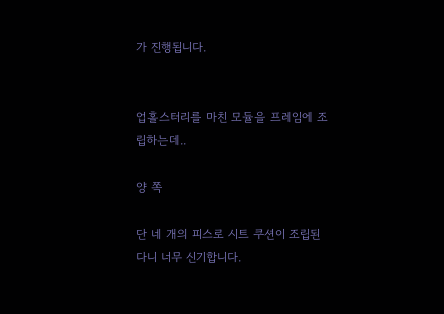가 진행됩니다.


업홀스터리를 마친 모듈을 프레임에 조립하는데..

양 쪽

단 네 개의 피스로 시트 쿠션이 조립된다니 너무 신기합니다.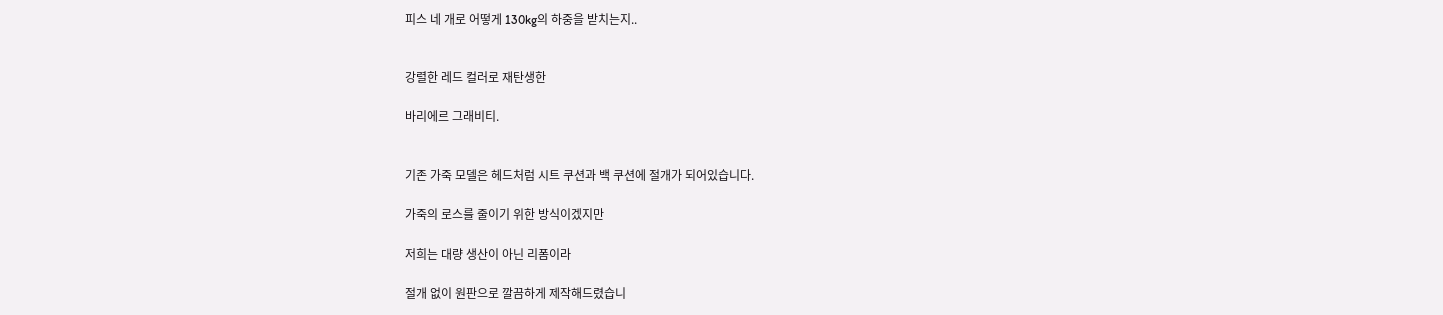피스 네 개로 어떻게 130kg의 하중을 받치는지..


강렬한 레드 컬러로 재탄생한

바리에르 그래비티.


기존 가죽 모델은 헤드처럼 시트 쿠션과 백 쿠션에 절개가 되어있습니다.

가죽의 로스를 줄이기 위한 방식이겠지만

저희는 대량 생산이 아닌 리폼이라

절개 없이 원판으로 깔끔하게 제작해드렸습니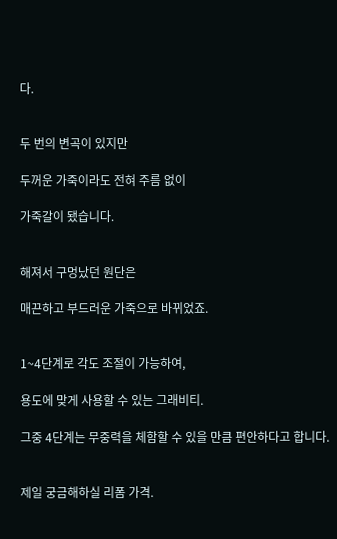다.


두 번의 변곡이 있지만

두꺼운 가죽이라도 전혀 주름 없이

가죽갈이 됐습니다.


해져서 구멍났던 원단은

매끈하고 부드러운 가죽으로 바뀌었죠.


1~4단계로 각도 조절이 가능하여,

용도에 맞게 사용할 수 있는 그래비티.

그중 4단계는 무중력을 체함할 수 있을 만큼 편안하다고 합니다.


제일 궁금해하실 리폼 가격.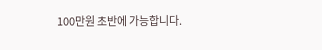100만원 초반에 가능합니다.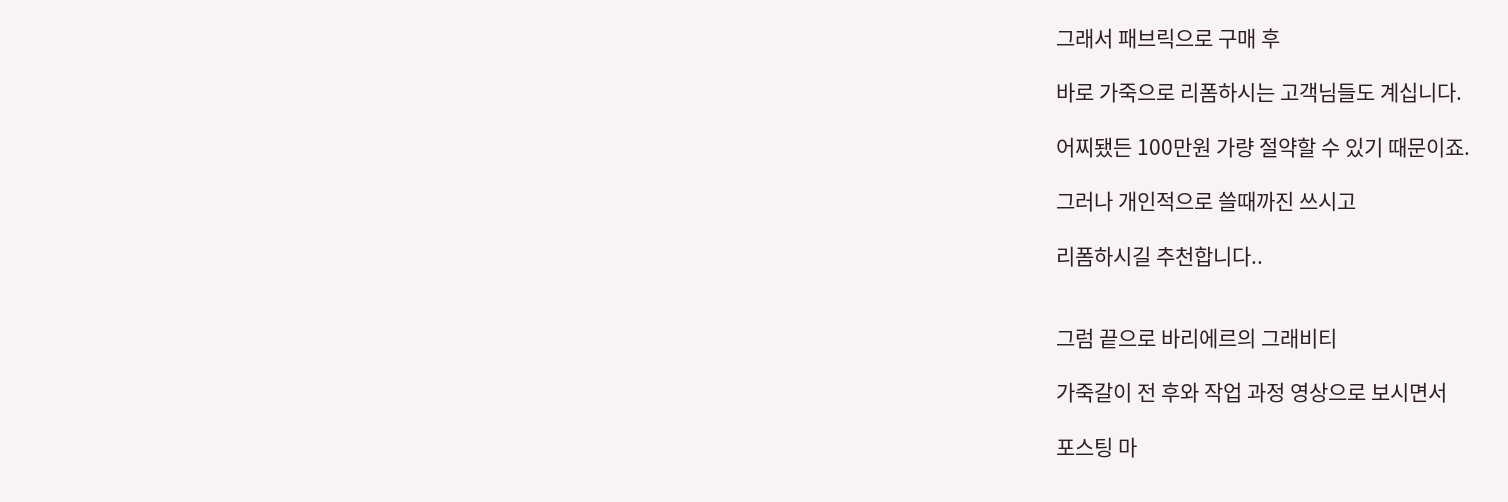그래서 패브릭으로 구매 후

바로 가죽으로 리폼하시는 고객님들도 계십니다.

어찌됐든 100만원 가량 절약할 수 있기 때문이죠.

그러나 개인적으로 쓸때까진 쓰시고

리폼하시길 추천합니다..


그럼 끝으로 바리에르의 그래비티

가죽갈이 전 후와 작업 과정 영상으로 보시면서

포스팅 마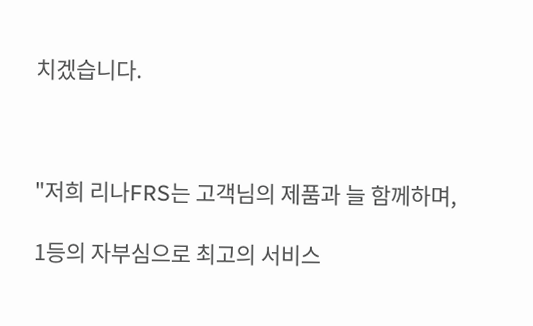치겠습니다.



"저희 리나FRS는 고객님의 제품과 늘 함께하며,

1등의 자부심으로 최고의 서비스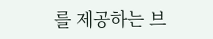를 제공하는 브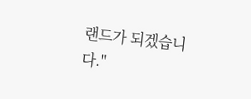랜드가 되겠습니다."